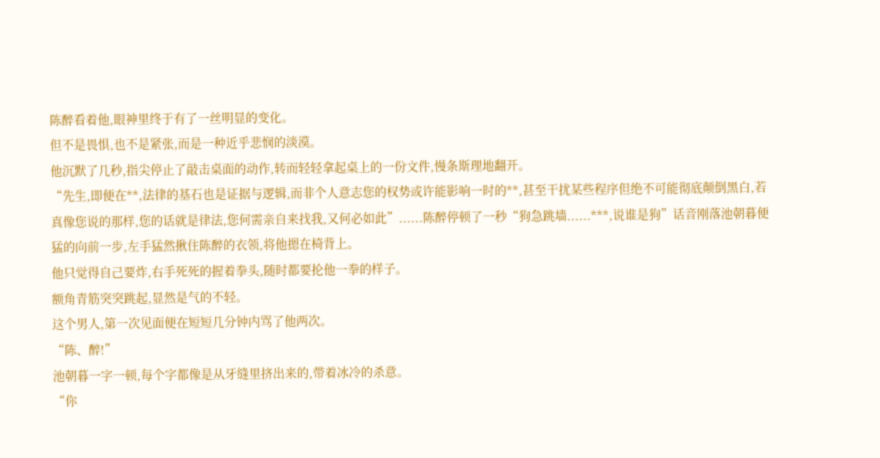陈醉看着他,眼神里终于有了一丝明显的变化。
但不是畏惧,也不是紧张,而是一种近乎悲悯的淡漠。
他沉默了几秒,指尖停止了敲击桌面的动作,转而轻轻拿起桌上的一份文件,慢条斯理地翻开。
“先生,即便在**,法律的基石也是证据与逻辑,而非个人意志您的权势或许能影响一时的**,甚至干扰某些程序但绝不可能彻底颠倒黑白,若真像您说的那样,您的话就是律法,您何需亲自来找我,又何必如此”......陈醉停顿了一秒“狗急跳墙......***,说谁是狗”话音刚落池朝暮便猛的向前一步,左手猛然揪住陈醉的衣领,将他摁在椅背上。
他只觉得自己要炸,右手死死的握着拳头,随时都要抡他一拳的样子。
额角青筋突突跳起,显然是气的不轻。
这个男人,第一次见面便在短短几分钟内骂了他两次。
“陈、醉!”
池朝暮一字一顿,每个字都像是从牙缝里挤出来的,带着冰冷的杀意。
“你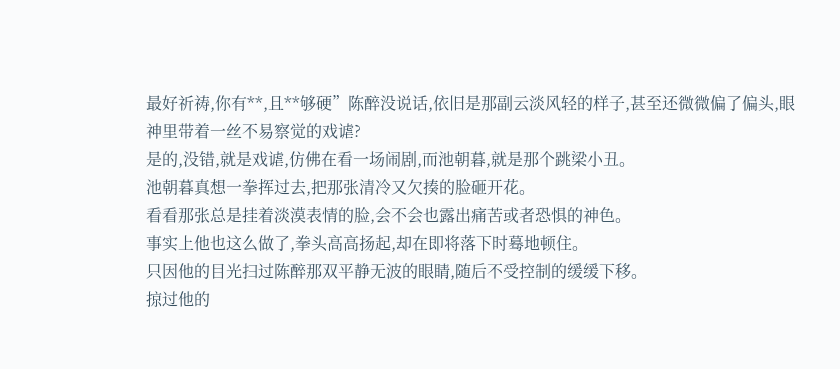最好祈祷,你有**,且**够硬”陈醉没说话,依旧是那副云淡风轻的样子,甚至还微微偏了偏头,眼神里带着一丝不易察觉的戏谑?
是的,没错,就是戏谑,仿佛在看一场闹剧,而池朝暮,就是那个跳梁小丑。
池朝暮真想一拳挥过去,把那张清冷又欠揍的脸砸开花。
看看那张总是挂着淡漠表情的脸,会不会也露出痛苦或者恐惧的神色。
事实上他也这么做了,拳头高高扬起,却在即将落下时蓦地顿住。
只因他的目光扫过陈醉那双平静无波的眼睛,随后不受控制的缓缓下移。
掠过他的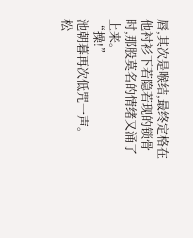唇,其次是喉结,最终定格在他衬衫下若隐若现的锁骨时,那股莫名的情绪又涌了上来。
“操!”
池朝暮再次低咒一声。
松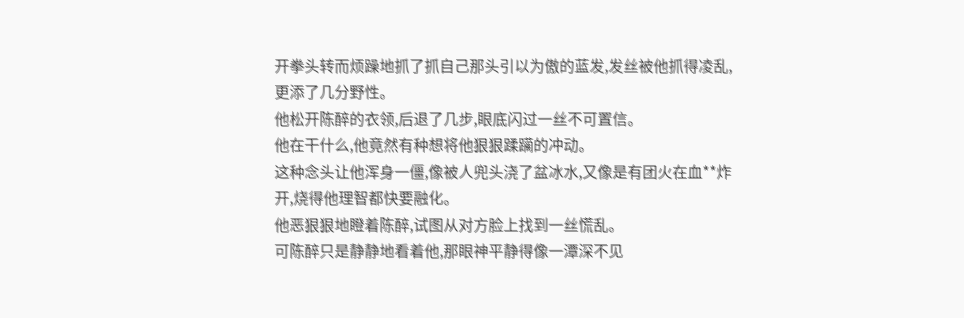开拳头转而烦躁地抓了抓自己那头引以为傲的蓝发,发丝被他抓得凌乱,更添了几分野性。
他松开陈醉的衣领,后退了几步,眼底闪过一丝不可置信。
他在干什么,他竟然有种想将他狠狠蹂躏的冲动。
这种念头让他浑身一僵,像被人兜头浇了盆冰水,又像是有团火在血**炸开,烧得他理智都快要融化。
他恶狠狠地瞪着陈醉,试图从对方脸上找到一丝慌乱。
可陈醉只是静静地看着他,那眼神平静得像一潭深不见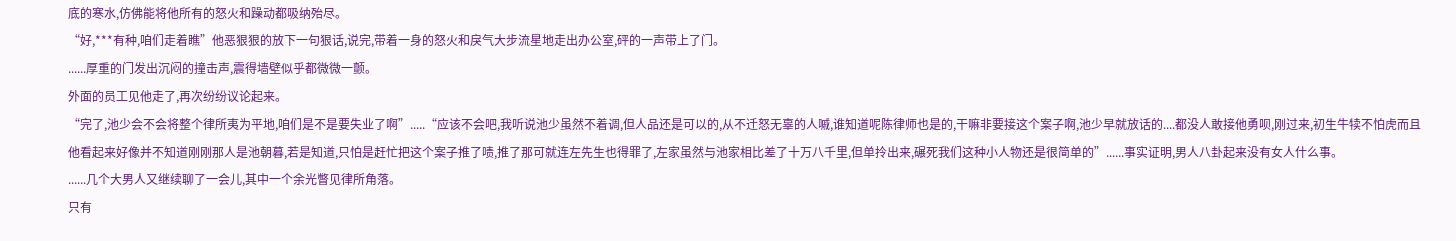底的寒水,仿佛能将他所有的怒火和躁动都吸纳殆尽。
“好,***有种,咱们走着瞧”他恶狠狠的放下一句狠话,说完,带着一身的怒火和戾气大步流星地走出办公室,砰的一声带上了门。
......厚重的门发出沉闷的撞击声,震得墙壁似乎都微微一颤。
外面的员工见他走了,再次纷纷议论起来。
“完了,池少会不会将整个律所夷为平地,咱们是不是要失业了啊”.....“应该不会吧,我听说池少虽然不着调,但人品还是可以的,从不迁怒无辜的人嘁,谁知道呢陈律师也是的,干嘛非要接这个案子啊,池少早就放话的....都没人敢接他勇呗,刚过来,初生牛犊不怕虎而且他看起来好像并不知道刚刚那人是池朝暮,若是知道,只怕是赶忙把这个案子推了啧,推了那可就连左先生也得罪了,左家虽然与池家相比差了十万八千里,但单拎出来,碾死我们这种小人物还是很简单的”......事实证明,男人八卦起来没有女人什么事。
......几个大男人又继续聊了一会儿,其中一个余光瞥见律所角落。
只有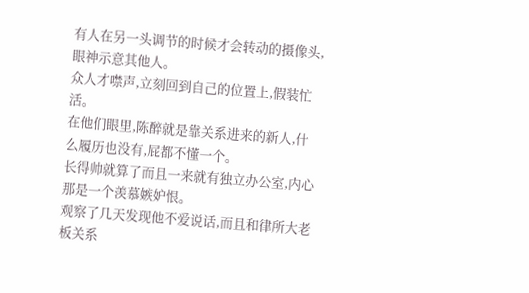有人在另一头调节的时候才会转动的摄像头,眼神示意其他人。
众人才噤声,立刻回到自己的位置上,假装忙活。
在他们眼里,陈醉就是靠关系进来的新人,什么履历也没有,屁都不懂一个。
长得帅就算了而且一来就有独立办公室,内心那是一个羡慕嫉妒恨。
观察了几天发现他不爱说话,而且和律所大老板关系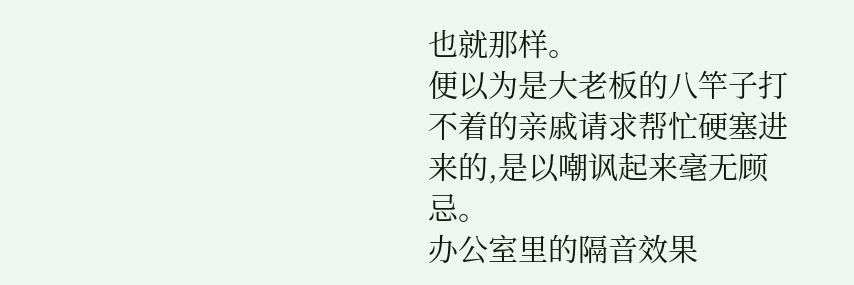也就那样。
便以为是大老板的八竿子打不着的亲戚请求帮忙硬塞进来的,是以嘲讽起来毫无顾忌。
办公室里的隔音效果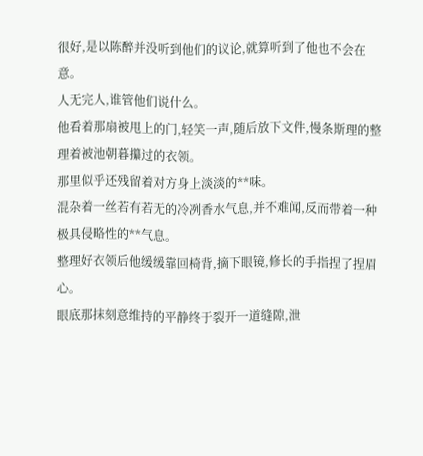很好,是以陈醉并没听到他们的议论,就算听到了他也不会在意。
人无完人,谁管他们说什么。
他看着那扇被甩上的门,轻笑一声,随后放下文件,慢条斯理的整理着被池朝暮攥过的衣领。
那里似乎还残留着对方身上淡淡的**味。
混杂着一丝若有若无的冷冽香水气息,并不难闻,反而带着一种极具侵略性的**气息。
整理好衣领后他缓缓靠回椅背,摘下眼镜,修长的手指捏了捏眉心。
眼底那抹刻意维持的平静终于裂开一道缝隙,泄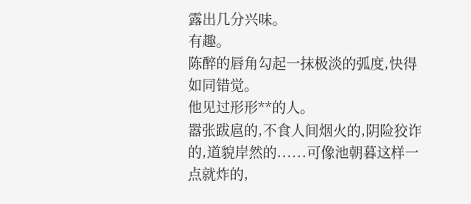露出几分兴味。
有趣。
陈醉的唇角勾起一抹极淡的弧度,快得如同错觉。
他见过形形**的人。
嚣张跋扈的,不食人间烟火的,阴险狡诈的,道貌岸然的......可像池朝暮这样一点就炸的,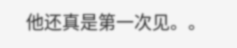他还真是第一次见。。